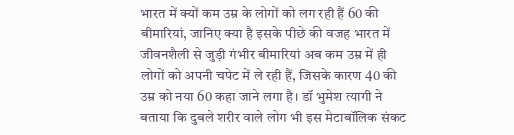भारत में क्यों कम उम्र के लोगों को लग रही हैं 60 की बीमारियां, जानिए क्या है इसके पीछे की वजह भारत में जीवनशैली से जुड़ी गंभीर बीमारियां अब कम उम्र में ही लोगों को अपनी चपेट में ले रही हैं, जिसके कारण 40 की उम्र को नया 60 कहा जाने लगा है। डॉ भुमेश त्यागी ने बताया कि दुबले शरीर वाले लोग भी इस मेटाबॉलिक संकट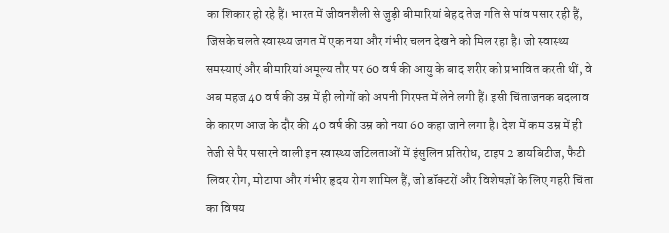का शिकार हो रहे हैं। भारत में जीवनशैली से जुड़ी बीमारियां बेहद तेज गति से पांव पसार रही हैं, जिसके चलते स्वास्थ्य जगत में एक नया और गंभीर चलन देखने को मिल रहा है। जो स्वास्थ्य समस्याएं और बीमारियां अमूल्य तौर पर 60 वर्ष की आयु के बाद शरीर को प्रभावित करती थीं, वे अब महज 40 वर्ष की उम्र में ही लोगों को अपनी गिरफ्त में लेने लगी हैं। इसी चिंताजनक बदलाव के कारण आज के दौर की 40 वर्ष की उम्र को नया 60 कहा जाने लगा है। देश में कम उम्र में ही तेजी से पैर पसारने वाली इन स्वास्थ्य जटिलताओं में इंसुलिन प्रतिरोध, टाइप 2 डायबिटीज, फैटी लिवर रोग, मोटापा और गंभीर हृदय रोग शामिल हैं, जो डॉक्टरों और विशेषज्ञों के लिए गहरी चिंता का विषय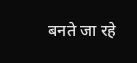बनते जा रहे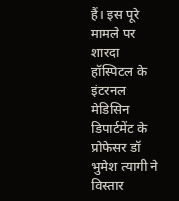हैं। इस पूरे मामले पर शारदा हॉस्पिटल के इंटरनल मेडिसिन डिपार्टमेंट के प्रोफेसर डॉ भुमेश त्यागी ने विस्तार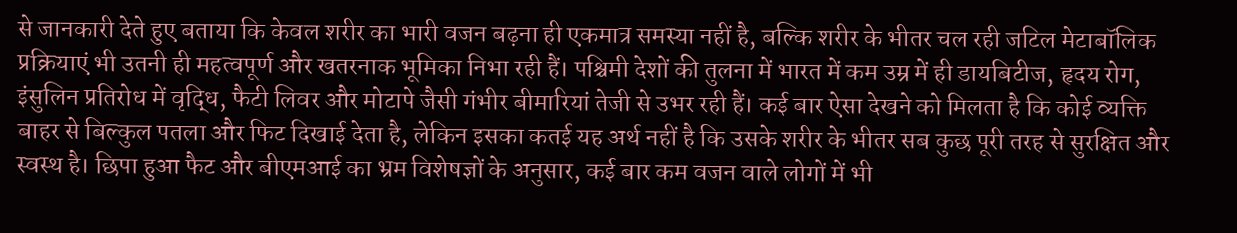से जानकारी देते हुए बताया कि केवल शरीर का भारी वजन बढ़ना ही एकमात्र समस्या नहीं है, बल्कि शरीर के भीतर चल रही जटिल मेटाबॉलिक प्रक्रियाएं भी उतनी ही महत्वपूर्ण और खतरनाक भूमिका निभा रही हैं। पश्चिमी देशों की तुलना में भारत में कम उम्र में ही डायबिटीज, हृदय रोग, इंसुलिन प्रतिरोध में वृद्धि, फैटी लिवर और मोटापे जैसी गंभीर बीमारियां तेजी से उभर रही हैं। कई बार ऐसा देखने को मिलता है कि कोई व्यक्ति बाहर से बिल्कुल पतला और फिट दिखाई देता है, लेकिन इसका कतई यह अर्थ नहीं है कि उसके शरीर के भीतर सब कुछ पूरी तरह से सुरक्षित और स्वस्थ है। छिपा हुआ फैट और बीएमआई का भ्रम विशेषज्ञों के अनुसार, कई बार कम वजन वाले लोगों में भी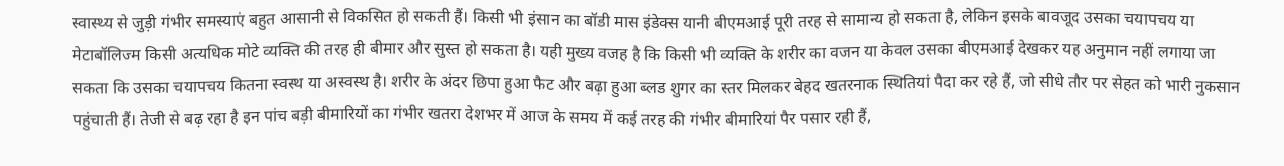स्वास्थ्य से जुड़ी गंभीर समस्याएं बहुत आसानी से विकसित हो सकती हैं। किसी भी इंसान का बॉडी मास इंडेक्स यानी बीएमआई पूरी तरह से सामान्य हो सकता है, लेकिन इसके बावजूद उसका चयापचय या मेटाबॉलिज्म किसी अत्यधिक मोटे व्यक्ति की तरह ही बीमार और सुस्त हो सकता है। यही मुख्य वजह है कि किसी भी व्यक्ति के शरीर का वजन या केवल उसका बीएमआई देखकर यह अनुमान नहीं लगाया जा सकता कि उसका चयापचय कितना स्वस्थ या अस्वस्थ है। शरीर के अंदर छिपा हुआ फैट और बढ़ा हुआ ब्लड शुगर का स्तर मिलकर बेहद खतरनाक स्थितियां पैदा कर रहे हैं, जो सीधे तौर पर सेहत को भारी नुकसान पहुंचाती हैं। तेजी से बढ़ रहा है इन पांच बड़ी बीमारियों का गंभीर खतरा देशभर में आज के समय में कई तरह की गंभीर बीमारियां पैर पसार रही हैं,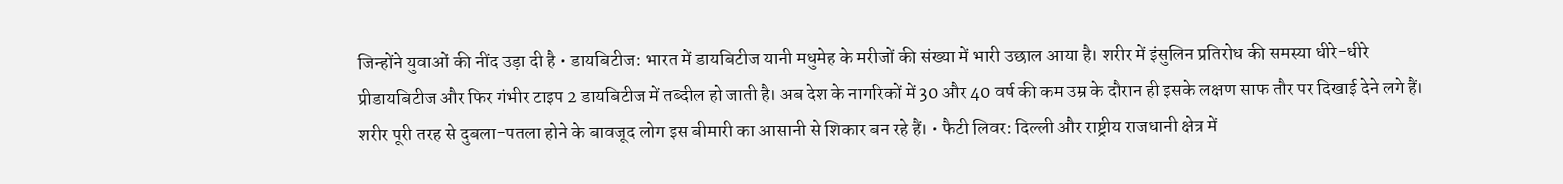जिन्होंने युवाओं की नींद उड़ा दी है • डायबिटीज: भारत में डायबिटीज यानी मधुमेह के मरीजों की संख्या में भारी उछाल आया है। शरीर में इंसुलिन प्रतिरोध की समस्या धीरे-धीरे प्रीडायबिटीज और फिर गंभीर टाइप 2 डायबिटीज में तब्दील हो जाती है। अब देश के नागरिकों में 30 और 40 वर्ष की कम उम्र के दौरान ही इसके लक्षण साफ तौर पर दिखाई देने लगे हैं। शरीर पूरी तरह से दुबला-पतला होने के बावजूद लोग इस बीमारी का आसानी से शिकार बन रहे हैं। • फैटी लिवर: दिल्ली और राष्ट्रीय राजधानी क्षेत्र में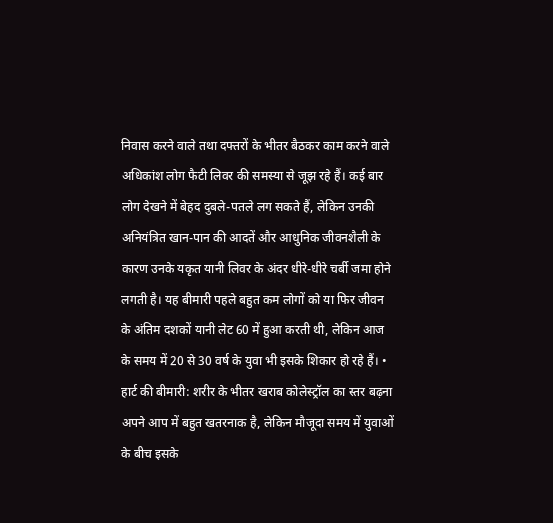निवास करने वाले तथा दफ्तरों के भीतर बैठकर काम करने वाले अधिकांश लोग फैटी लिवर की समस्या से जूझ रहे हैं। कई बार लोग देखने में बेहद दुबले-पतले लग सकते हैं, लेकिन उनकी अनियंत्रित खान-पान की आदतें और आधुनिक जीवनशैली के कारण उनके यकृत यानी लिवर के अंदर धीरे-धीरे चर्बी जमा होने लगती है। यह बीमारी पहले बहुत कम लोगों को या फिर जीवन के अंतिम दशकों यानी लेट 60 में हुआ करती थी, लेकिन आज के समय में 20 से 30 वर्ष के युवा भी इसके शिकार हो रहे हैं। • हार्ट की बीमारी: शरीर के भीतर खराब कोलेस्ट्रॉल का स्तर बढ़ना अपने आप में बहुत खतरनाक है, लेकिन मौजूदा समय में युवाओं के बीच इसके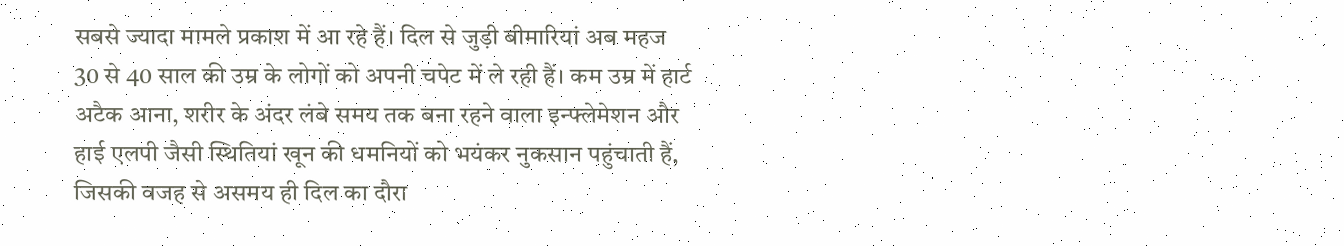सबसे ज्यादा मामले प्रकाश में आ रहे हैं। दिल से जुड़ी बीमारियां अब महज 30 से 40 साल की उम्र के लोगों को अपनी चपेट में ले रही हैं। कम उम्र में हार्ट अटैक आना, शरीर के अंदर लंबे समय तक बना रहने वाला इन्फ्लेमेशन और हाई एलपी जैसी स्थितियां खून की धमनियों को भयंकर नुकसान पहुंचाती हैं, जिसकी वजह से असमय ही दिल का दौरा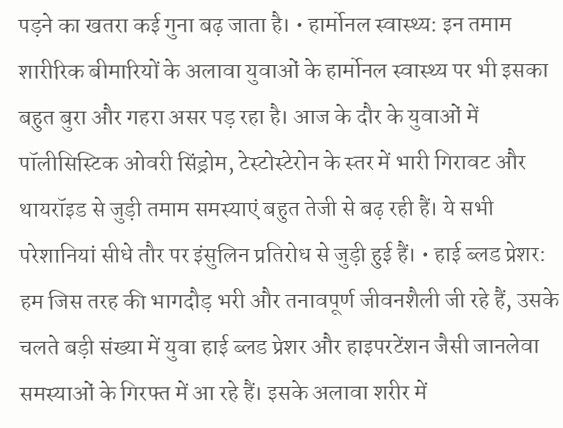पड़ने का खतरा कई गुना बढ़ जाता है। • हार्मोनल स्वास्थ्य: इन तमाम शारीरिक बीमारियों के अलावा युवाओं के हार्मोनल स्वास्थ्य पर भी इसका बहुत बुरा और गहरा असर पड़ रहा है। आज के दौर के युवाओं में पॉलीसिस्टिक ओवरी सिंड्रोम, टेस्टोस्टेरोन के स्तर में भारी गिरावट और थायरॉइड से जुड़ी तमाम समस्याएं बहुत तेजी से बढ़ रही हैं। ये सभी परेशानियां सीधे तौर पर इंसुलिन प्रतिरोध से जुड़ी हुई हैं। • हाई ब्लड प्रेशर: हम जिस तरह की भागदौड़ भरी और तनावपूर्ण जीवनशैली जी रहे हैं, उसके चलते बड़ी संख्या में युवा हाई ब्लड प्रेशर और हाइपरटेंशन जैसी जानलेवा समस्याओं के गिरफ्त में आ रहे हैं। इसके अलावा शरीर में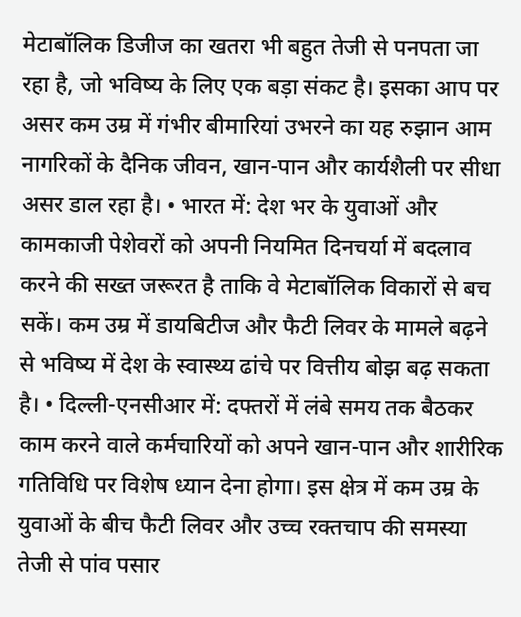मेटाबॉलिक डिजीज का खतरा भी बहुत तेजी से पनपता जा रहा है, जो भविष्य के लिए एक बड़ा संकट है। इसका आप पर असर कम उम्र में गंभीर बीमारियां उभरने का यह रुझान आम नागरिकों के दैनिक जीवन, खान-पान और कार्यशैली पर सीधा असर डाल रहा है। • भारत में: देश भर के युवाओं और कामकाजी पेशेवरों को अपनी नियमित दिनचर्या में बदलाव करने की सख्त जरूरत है ताकि वे मेटाबॉलिक विकारों से बच सकें। कम उम्र में डायबिटीज और फैटी लिवर के मामले बढ़ने से भविष्य में देश के स्वास्थ्य ढांचे पर वित्तीय बोझ बढ़ सकता है। • दिल्ली-एनसीआर में: दफ्तरों में लंबे समय तक बैठकर काम करने वाले कर्मचारियों को अपने खान-पान और शारीरिक गतिविधि पर विशेष ध्यान देना होगा। इस क्षेत्र में कम उम्र के युवाओं के बीच फैटी लिवर और उच्च रक्तचाप की समस्या तेजी से पांव पसार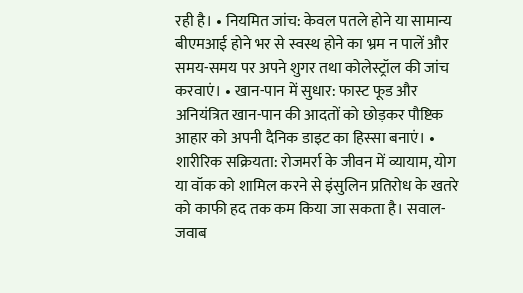रही है। • नियमित जांच: केवल पतले होने या सामान्य बीएमआई होने भर से स्वस्थ होने का भ्रम न पालें और समय-समय पर अपने शुगर तथा कोलेस्ट्रॉल की जांच करवाएं। • खान-पान में सुधार: फास्ट फूड और अनियंत्रित खान-पान की आदतों को छोड़कर पौष्टिक आहार को अपनी दैनिक डाइट का हिस्सा बनाएं। • शारीरिक सक्रियता: रोजमर्रा के जीवन में व्यायाम, योग या वॉक को शामिल करने से इंसुलिन प्रतिरोध के खतरे को काफी हद तक कम किया जा सकता है। सवाल-जवाब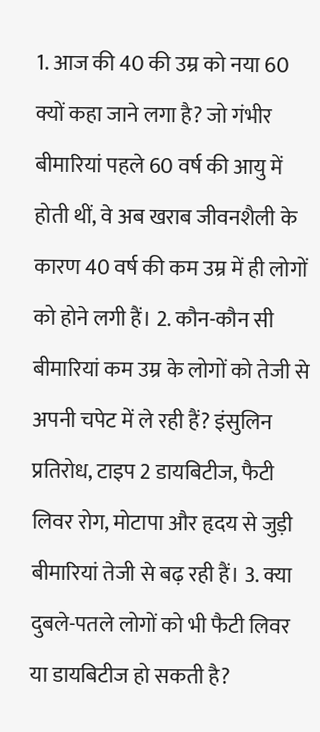1. आज की 40 की उम्र को नया 60 क्यों कहा जाने लगा है? जो गंभीर बीमारियां पहले 60 वर्ष की आयु में होती थीं, वे अब खराब जीवनशैली के कारण 40 वर्ष की कम उम्र में ही लोगों को होने लगी हैं। 2. कौन-कौन सी बीमारियां कम उम्र के लोगों को तेजी से अपनी चपेट में ले रही हैं? इंसुलिन प्रतिरोध, टाइप 2 डायबिटीज, फैटी लिवर रोग, मोटापा और हृदय से जुड़ी बीमारियां तेजी से बढ़ रही हैं। 3. क्या दुबले-पतले लोगों को भी फैटी लिवर या डायबिटीज हो सकती है?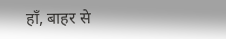हाँ, बाहर से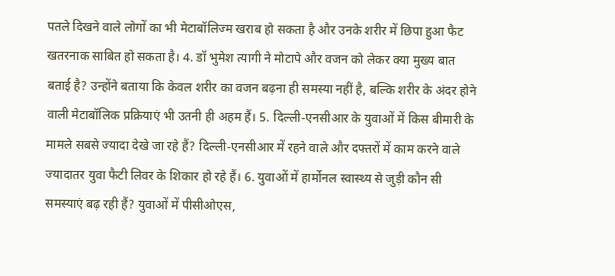पतले दिखने वाले लोगों का भी मेटाबॉलिज्म खराब हो सकता है और उनके शरीर में छिपा हुआ फैट खतरनाक साबित हो सकता है। 4. डॉ भुमेश त्यागी ने मोटापे और वजन को लेकर क्या मुख्य बात बताई है? उन्होंने बताया कि केवल शरीर का वजन बढ़ना ही समस्या नहीं है, बल्कि शरीर के अंदर होने वाली मेटाबॉलिक प्रक्रियाएं भी उतनी ही अहम हैं। 5. दिल्ली-एनसीआर के युवाओं में किस बीमारी के मामले सबसे ज्यादा देखे जा रहे हैं? दिल्ली-एनसीआर में रहने वाले और दफ्तरों में काम करने वाले ज्यादातर युवा फैटी लिवर के शिकार हो रहे हैं। 6. युवाओं में हार्मोनल स्वास्थ्य से जुड़ी कौन सी समस्याएं बढ़ रही हैं? युवाओं में पीसीओएस,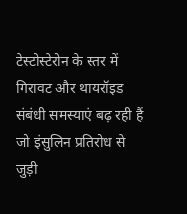टेस्टोस्टेरोन के स्तर में गिरावट और थायरॉइड संबंधी समस्याएं बढ़ रही हैं जो इंसुलिन प्रतिरोध से जुड़ी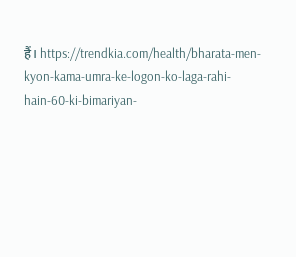हैं। https://trendkia.com/health/bharata-men-kyon-kama-umra-ke-logon-ko-laga-rahi-hain-60-ki-bimariyan-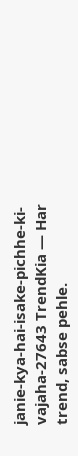janie-kya-hai-isake-pichhe-ki-vajaha-27643 TrendKia — Har trend, sabse pehle.